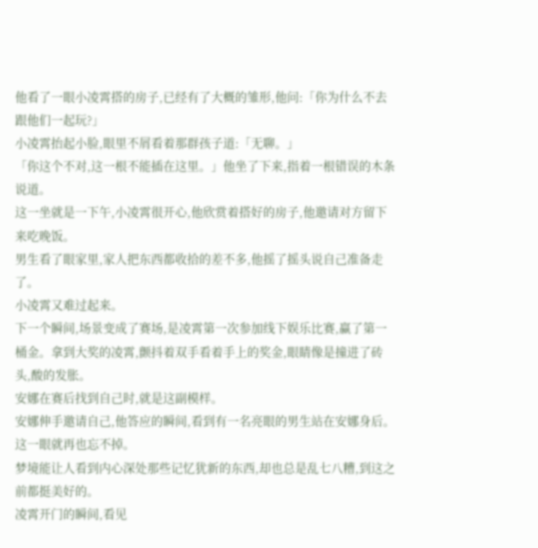他看了一眼小凌霄搭的房子,已经有了大概的雏形,他问:「你为什么不去跟他们一起玩?」
小凌霄抬起小脸,眼里不屑看着那群孩子道:「无聊。」
「你这个不对,这一根不能插在这里。」他坐了下来,指着一根错误的木条说道。
这一坐就是一下午,小凌霄很开心,他欣赏着搭好的房子,他邀请对方留下来吃晚饭。
男生看了眼家里,家人把东西都收拾的差不多,他摇了摇头说自己准备走了。
小凌霄又难过起来。
下一个瞬间,场景变成了赛场,是凌霄第一次参加线下娱乐比赛,赢了第一桶金。拿到大奖的凌霄,颤抖着双手看着手上的奖金,眼睛像是撞进了砖头,酸的发胀。
安娜在赛后找到自己时,就是这副模样。
安娜伸手邀请自己,他答应的瞬间,看到有一名亮眼的男生站在安娜身后。
这一眼就再也忘不掉。
梦境能让人看到内心深处那些记忆犹新的东西,却也总是乱七八糟,到这之前都挺美好的。
凌霄开门的瞬间,看见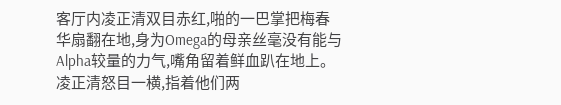客厅内凌正清双目赤红,啪的一巴掌把梅春华扇翻在地,身为Omega的母亲丝毫没有能与Alpha较量的力气,嘴角留着鲜血趴在地上。
凌正清怒目一横,指着他们两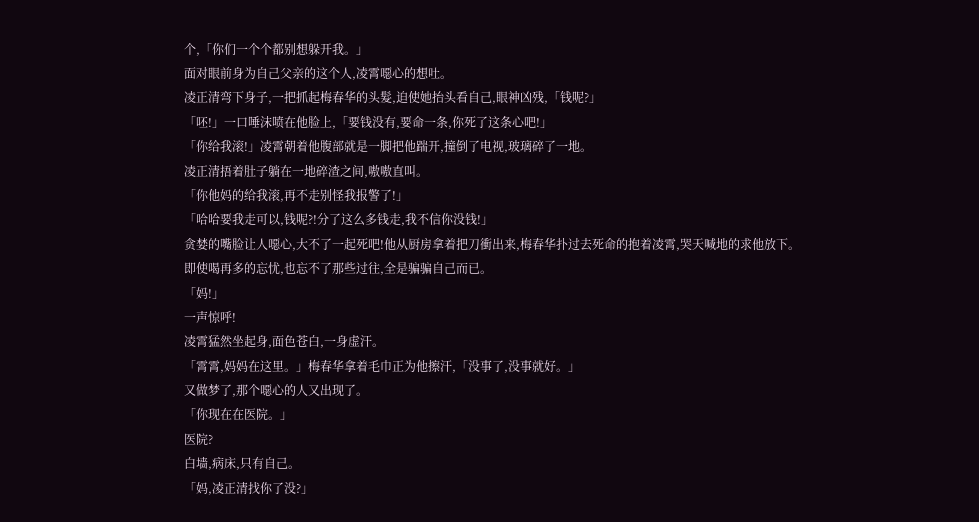个,「你们一个个都别想躲开我。」
面对眼前身为自己父亲的这个人,凌霄噁心的想吐。
凌正清弯下身子,一把抓起梅春华的头髮,迫使她抬头看自己,眼神凶残,「钱呢?」
「呸!」一口唾沫喷在他脸上,「要钱没有,要命一条,你死了这条心吧!」
「你给我滚!」凌霄朝着他腹部就是一脚把他踹开,撞倒了电视,玻璃碎了一地。
凌正清捂着肚子躺在一地碎渣之间,嗷嗷直叫。
「你他妈的给我滚,再不走别怪我报警了!」
「哈哈要我走可以,钱呢?!分了这么多钱走,我不信你没钱!」
贪婪的嘴脸让人噁心,大不了一起死吧!他从厨房拿着把刀衝出来,梅春华扑过去死命的抱着凌霄,哭天喊地的求他放下。
即使喝再多的忘忧,也忘不了那些过往,全是骗骗自己而已。
「妈!」
一声惊呼!
凌霄猛然坐起身,面色苍白,一身虚汗。
「霄霄,妈妈在这里。」梅春华拿着毛巾正为他擦汗,「没事了,没事就好。」
又做梦了,那个噁心的人又出现了。
「你现在在医院。」
医院?
白墙,病床,只有自己。
「妈,凌正清找你了没?」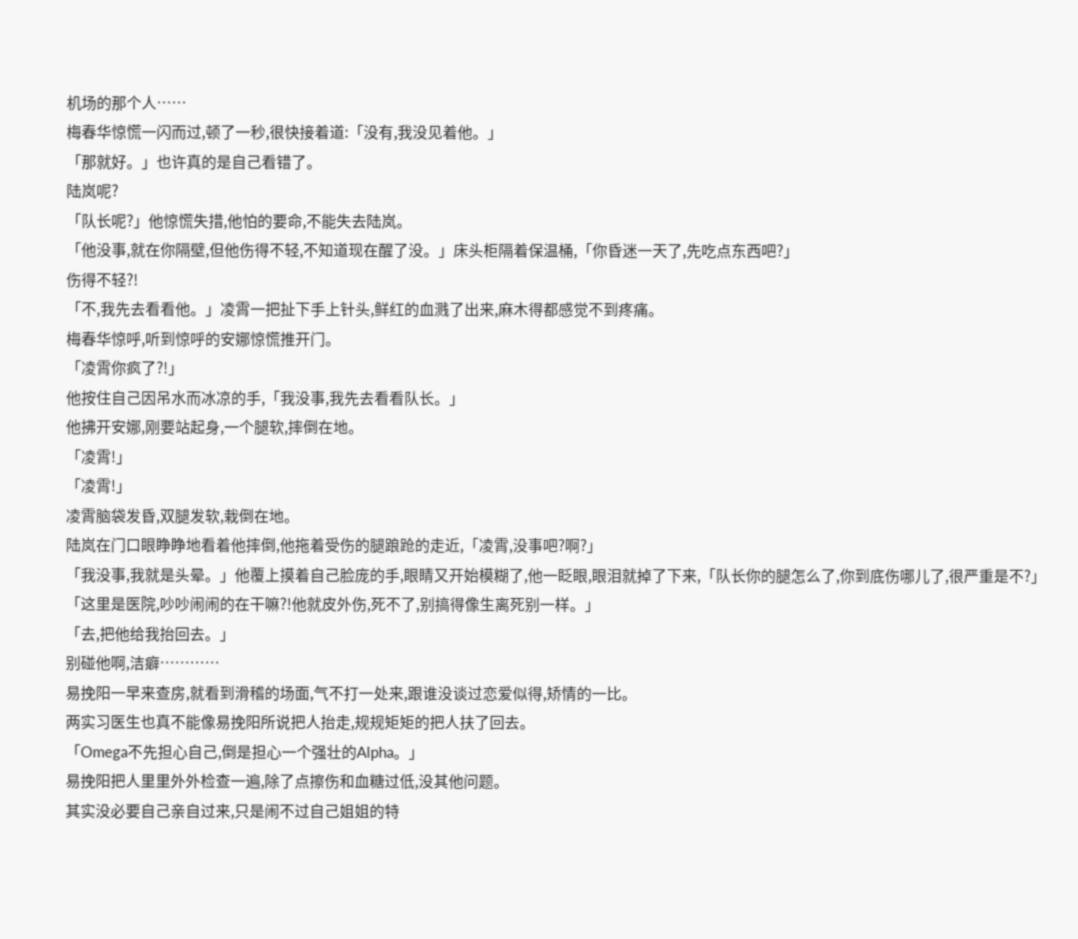机场的那个人……
梅春华惊慌一闪而过,顿了一秒,很快接着道:「没有,我没见着他。」
「那就好。」也许真的是自己看错了。
陆岚呢?
「队长呢?」他惊慌失措,他怕的要命,不能失去陆岚。
「他没事,就在你隔壁,但他伤得不轻,不知道现在醒了没。」床头柜隔着保温桶,「你昏迷一天了,先吃点东西吧?」
伤得不轻?!
「不,我先去看看他。」凌霄一把扯下手上针头,鲜红的血溅了出来,麻木得都感觉不到疼痛。
梅春华惊呼,听到惊呼的安娜惊慌推开门。
「凌霄你疯了?!」
他按住自己因吊水而冰凉的手,「我没事,我先去看看队长。」
他拂开安娜,刚要站起身,一个腿软,摔倒在地。
「凌霄!」
「凌霄!」
凌霄脑袋发昏,双腿发软,栽倒在地。
陆岚在门口眼睁睁地看着他摔倒,他拖着受伤的腿踉跄的走近,「凌霄,没事吧?啊?」
「我没事,我就是头晕。」他覆上摸着自己脸庞的手,眼睛又开始模糊了,他一眨眼,眼泪就掉了下来,「队长你的腿怎么了,你到底伤哪儿了,很严重是不?」
「这里是医院,吵吵闹闹的在干嘛?!他就皮外伤,死不了,别搞得像生离死别一样。」
「去,把他给我抬回去。」
别碰他啊,洁癖…………
易挽阳一早来查房,就看到滑稽的场面,气不打一处来,跟谁没谈过恋爱似得,矫情的一比。
两实习医生也真不能像易挽阳所说把人抬走,规规矩矩的把人扶了回去。
「Omega不先担心自己,倒是担心一个强壮的Alpha。」
易挽阳把人里里外外检查一遍,除了点擦伤和血糖过低,没其他问题。
其实没必要自己亲自过来,只是闹不过自己姐姐的特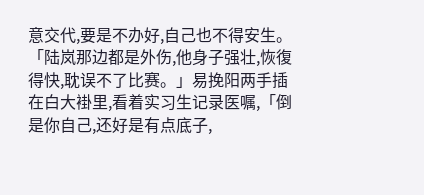意交代,要是不办好,自己也不得安生。
「陆岚那边都是外伤,他身子强壮,恢復得快,耽误不了比赛。」易挽阳两手插在白大褂里,看着实习生记录医嘱,「倒是你自己,还好是有点底子,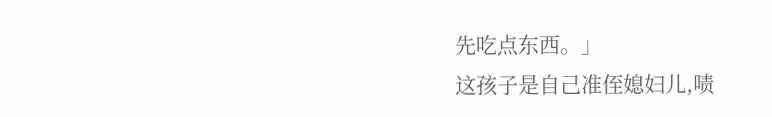先吃点东西。」
这孩子是自己准侄媳妇儿,啧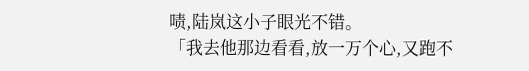啧,陆岚这小子眼光不错。
「我去他那边看看,放一万个心,又跑不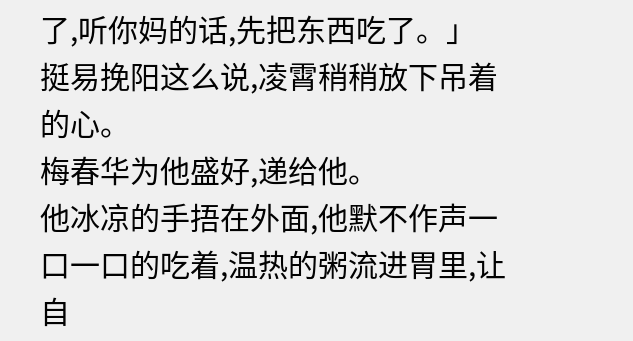了,听你妈的话,先把东西吃了。」
挺易挽阳这么说,凌霄稍稍放下吊着的心。
梅春华为他盛好,递给他。
他冰凉的手捂在外面,他默不作声一口一口的吃着,温热的粥流进胃里,让自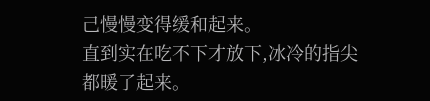己慢慢变得缓和起来。
直到实在吃不下才放下,冰冷的指尖都暖了起来。